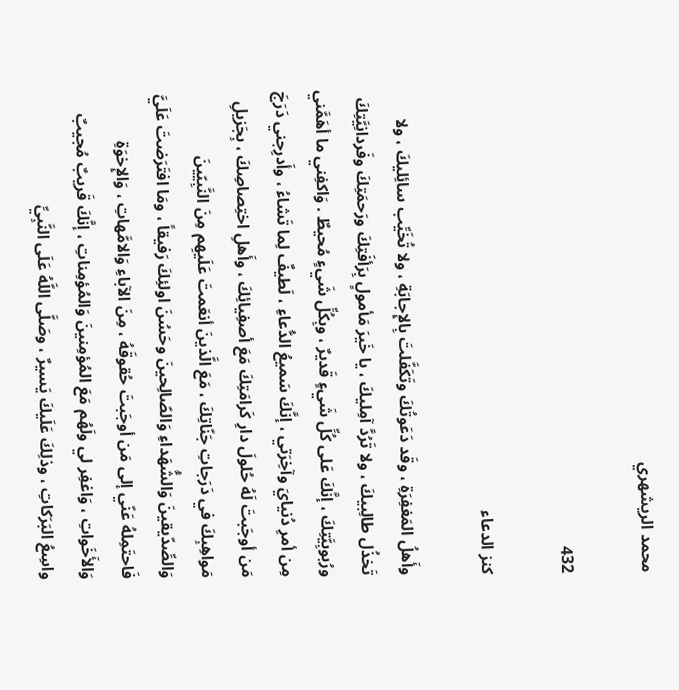محمد الريشهري

432

كنز الدعاء

وأَهلُ المَغفِرَةِ ، وقَد دَعَوتُكَ وتَكَفَّلتَ بِالإِجابَةِ ، ولا تُخَيِّب سائِليكَ ، ولا تَخذُل طالِبيكَ ، ولا تَرُدَّ آمِليكَ ، يا خَيرَ مَأمولٍ بِرَأفَتِكَ ورَحمَتِكَ وفَردانِيَّتِكَ ورُبوبِيَّتِكَ ، إنَّكَ عَلى كُلِّ شَيءٍ قَديرٌ ، وبِكُلِّ شَيءٍ مُحيطٌ . وَاكفِني ما أهَمَّني مِن أمرِ دُنيايَ وآخِرَتي ، إنَّكَ سَميعُ الدُّعاءِ ، لَطيفٌ لِما تَشاءُ ، وأَدرِجني دَرَجَ مَن أوجَبتَ لَهُ حُلولَ دارِ كَرامَتِكَ مَعَ أصفِيائِكَ ، وأَهلِ اختِصاصِكَ ، بِجَزيلِ مَواهِبِكَ في دَرَجاتِ جَنّاتِكَ ، مَعَ الَّذينَ أنعَمتَ عَلَيهِم مِنَ النَّبِيّينَ وَالصِّدّيقينَ وَالشُّهَداءِ وَالصّالِحينَ وحَسُنَ اولئِكَ رَفيقاً ، ومَا افتَرَضتَ عَلَيَّ فَاحتَمِلهُ عَنّي إلى مَن أوجَبتَ حُقوقَهُ ، مِنَ الآباءِ وَالامَّهاتِ ، وَالإِخوَةِ وَالأَخَواتِ ، وَاغفِر لي ولَهُم مَعَ المُؤمِنينَ وَالمُؤمِناتِ ، إنَّكَ قَريبٌ مُجيبٌ واسِعُ البَرَكاتِ ، وذلِكَ عَلَيكَ يَسيرٌ ، وصَلَّى اللَّهُ عَلَى النَّبِيِّ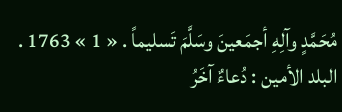مُحَمَّدٍ وآلِهِ أجمَعينَ وسَلَّمَ تَسليماً . « 1 » 1763 . البلد الأمين : دُعاءٌ آخَرُ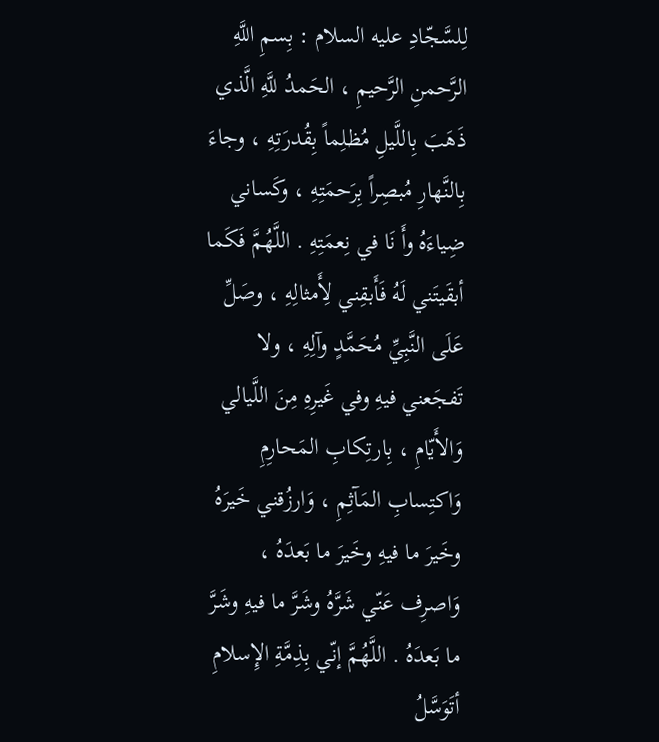لِلسَّجّادِ عليه السلام : بِسمِ اللَّهِ الرَّحمنِ الرَّحيمِ ، الحَمدُ للَّهِ الَّذي ذَهَبَ بِاللَّيلِ مُظلِماً بِقُدرَتِهِ ، وجاءَ بِالنَّهارِ مُبصِراً بِرَحمَتِهِ ، وكَساني ضِياءَهُ وأَ نَا في نِعمَتِهِ . اللَّهُمَّ فَكَما أبقَيتَني لَهُ فَأَبقِني لِأَمثالِهِ ، وصَلِّ عَلَى النَّبِيِّ مُحَمَّدٍ وآلِهِ ، ولا تَفجَعني فيهِ وفي غَيرِهِ مِنَ اللَّيالي وَالأَيّامِ ، بِارتِكابِ المَحارِمِ وَاكتِسابِ المَآثِمِ ، وَارزُقني خَيرَهُ وخَيرَ ما فيهِ وخَيرَ ما بَعدَهُ ، وَاصرِف عَنّي شَرَّهُ وشَرَّ ما فيهِ وشَرَّ ما بَعدَهُ . اللَّهُمَّ إنّي بِذِمَّةِ الإِسلامِ أتَوَسَّلُ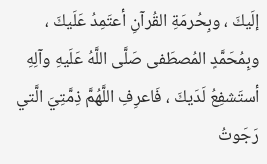إلَيكَ ، وبِحُرمَةِ القُرآنِ أعتَمِدُ عَلَيكَ ، وبِمُحَمَّدٍ المُصطَفى صَلَّى اللَّهُ عَلَيهِ وآلِهِ أستَشفِعُ لَدَيكَ ، فَاعرِفِ اللَّهُمَّ ذِمَّتِيَ الَّتي رَجَوتُ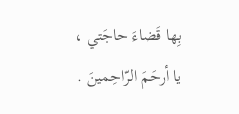بِها قَضاءَ حاجَتي ، يا أرحَمَ الرّاحِمينَ .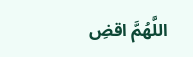اللَّهُمَّ اقضِ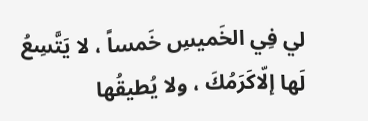لي فِي الخَميسِ خَمساً ، لا يَتَّسِعُ لَها إلّاكَرَمُكَ ، ولا يُطيقُها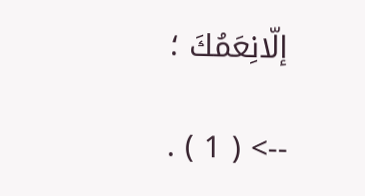إلّانِعَمُكَ ؛

--> ( 1 ) .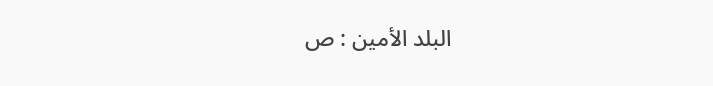البلد الأمين : ص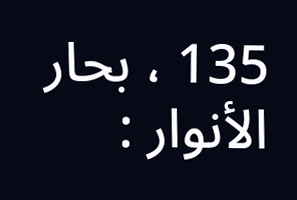135 ، بحار الأنوار :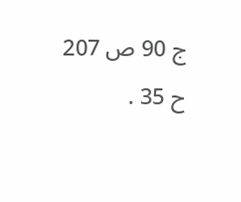ج 90 ص 207 ح 35 .